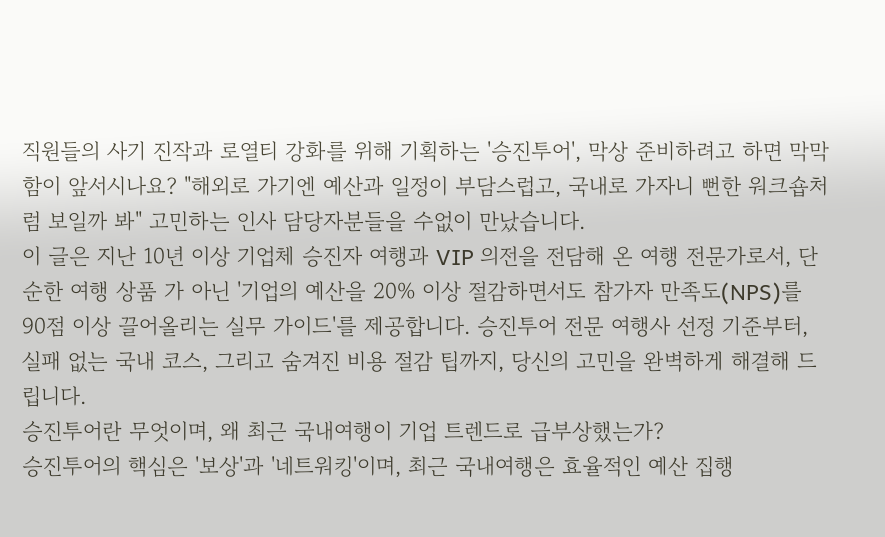직원들의 사기 진작과 로열티 강화를 위해 기획하는 '승진투어', 막상 준비하려고 하면 막막함이 앞서시나요? "해외로 가기엔 예산과 일정이 부담스럽고, 국내로 가자니 뻔한 워크숍처럼 보일까 봐" 고민하는 인사 담당자분들을 수없이 만났습니다.
이 글은 지난 10년 이상 기업체 승진자 여행과 VIP 의전을 전담해 온 여행 전문가로서, 단순한 여행 상품 가 아닌 '기업의 예산을 20% 이상 절감하면서도 참가자 만족도(NPS)를 90점 이상 끌어올리는 실무 가이드'를 제공합니다. 승진투어 전문 여행사 선정 기준부터, 실패 없는 국내 코스, 그리고 숨겨진 비용 절감 팁까지, 당신의 고민을 완벽하게 해결해 드립니다.
승진투어란 무엇이며, 왜 최근 국내여행이 기업 트렌드로 급부상했는가?
승진투어의 핵심은 '보상'과 '네트워킹'이며, 최근 국내여행은 효율적인 예산 집행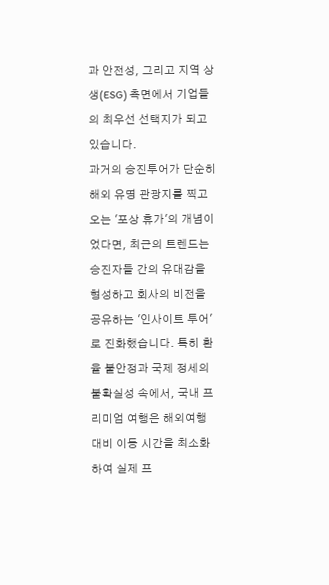과 안전성, 그리고 지역 상생(ESG) 측면에서 기업들의 최우선 선택지가 되고 있습니다.
과거의 승진투어가 단순히 해외 유명 관광지를 찍고 오는 '포상 휴가'의 개념이었다면, 최근의 트렌드는 승진자들 간의 유대감을 형성하고 회사의 비전을 공유하는 '인사이트 투어'로 진화했습니다. 특히 환율 불안정과 국제 정세의 불확실성 속에서, 국내 프리미엄 여행은 해외여행 대비 이동 시간을 최소화하여 실제 프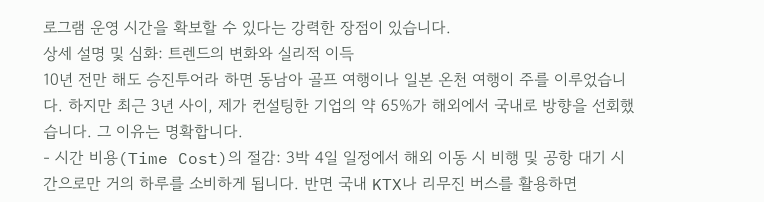로그램 운영 시간을 확보할 수 있다는 강력한 장점이 있습니다.
상세 설명 및 심화: 트렌드의 변화와 실리적 이득
10년 전만 해도 승진투어라 하면 동남아 골프 여행이나 일본 온천 여행이 주를 이루었습니다. 하지만 최근 3년 사이, 제가 컨설팅한 기업의 약 65%가 해외에서 국내로 방향을 선회했습니다. 그 이유는 명확합니다.
- 시간 비용(Time Cost)의 절감: 3박 4일 일정에서 해외 이동 시 비행 및 공항 대기 시간으로만 거의 하루를 소비하게 됩니다. 반면 국내 KTX나 리무진 버스를 활용하면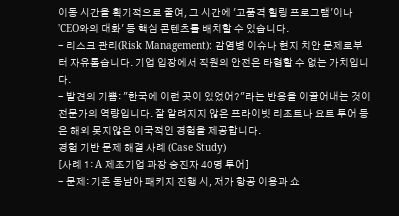이동 시간을 획기적으로 줄여, 그 시간에 '고품격 힐링 프로그램'이나 'CEO와의 대화' 등 핵심 콘텐츠를 배치할 수 있습니다.
- 리스크 관리(Risk Management): 감염병 이슈나 현지 치안 문제로부터 자유롭습니다. 기업 입장에서 직원의 안전은 타협할 수 없는 가치입니다.
- 발견의 기쁨: "한국에 이런 곳이 있었어?"라는 반응을 이끌어내는 것이 전문가의 역량입니다. 잘 알려지지 않은 프라이빗 리조트나 요트 투어 등은 해외 못지않은 이국적인 경험을 제공합니다.
경험 기반 문제 해결 사례 (Case Study)
[사례 1: A 제조기업 과장 승진자 40명 투어]
- 문제: 기존 동남아 패키지 진행 시, 저가 항공 이용과 쇼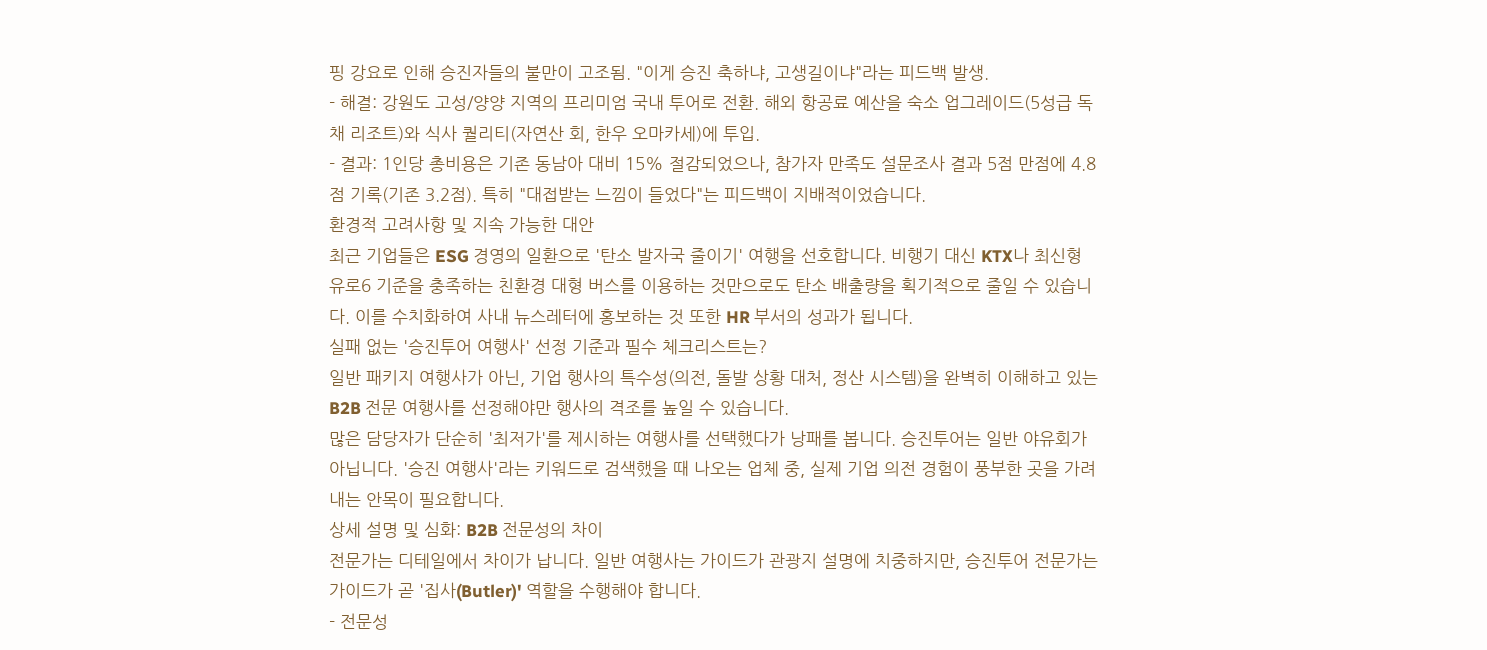핑 강요로 인해 승진자들의 불만이 고조됨. "이게 승진 축하냐, 고생길이냐"라는 피드백 발생.
- 해결: 강원도 고성/양양 지역의 프리미엄 국내 투어로 전환. 해외 항공료 예산을 숙소 업그레이드(5성급 독채 리조트)와 식사 퀄리티(자연산 회, 한우 오마카세)에 투입.
- 결과: 1인당 총비용은 기존 동남아 대비 15% 절감되었으나, 참가자 만족도 설문조사 결과 5점 만점에 4.8점 기록(기존 3.2점). 특히 "대접받는 느낌이 들었다"는 피드백이 지배적이었습니다.
환경적 고려사항 및 지속 가능한 대안
최근 기업들은 ESG 경영의 일환으로 '탄소 발자국 줄이기' 여행을 선호합니다. 비행기 대신 KTX나 최신형 유로6 기준을 충족하는 친환경 대형 버스를 이용하는 것만으로도 탄소 배출량을 획기적으로 줄일 수 있습니다. 이를 수치화하여 사내 뉴스레터에 홍보하는 것 또한 HR 부서의 성과가 됩니다.
실패 없는 '승진투어 여행사' 선정 기준과 필수 체크리스트는?
일반 패키지 여행사가 아닌, 기업 행사의 특수성(의전, 돌발 상황 대처, 정산 시스템)을 완벽히 이해하고 있는 B2B 전문 여행사를 선정해야만 행사의 격조를 높일 수 있습니다.
많은 담당자가 단순히 '최저가'를 제시하는 여행사를 선택했다가 낭패를 봅니다. 승진투어는 일반 야유회가 아닙니다. '승진 여행사'라는 키워드로 검색했을 때 나오는 업체 중, 실제 기업 의전 경험이 풍부한 곳을 가려내는 안목이 필요합니다.
상세 설명 및 심화: B2B 전문성의 차이
전문가는 디테일에서 차이가 납니다. 일반 여행사는 가이드가 관광지 설명에 치중하지만, 승진투어 전문가는 가이드가 곧 '집사(Butler)' 역할을 수행해야 합니다.
- 전문성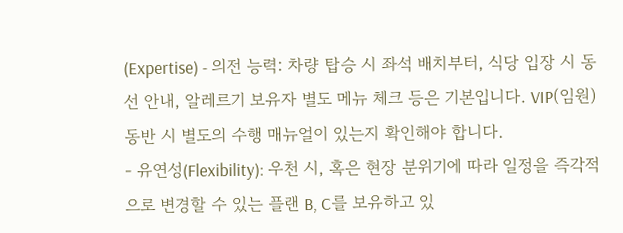(Expertise) - 의전 능력: 차량 탑승 시 좌석 배치부터, 식당 입장 시 동선 안내, 알레르기 보유자 별도 메뉴 체크 등은 기본입니다. VIP(임원) 동반 시 별도의 수행 매뉴얼이 있는지 확인해야 합니다.
- 유연성(Flexibility): 우천 시, 혹은 현장 분위기에 따라 일정을 즉각적으로 변경할 수 있는 플랜 B, C를 보유하고 있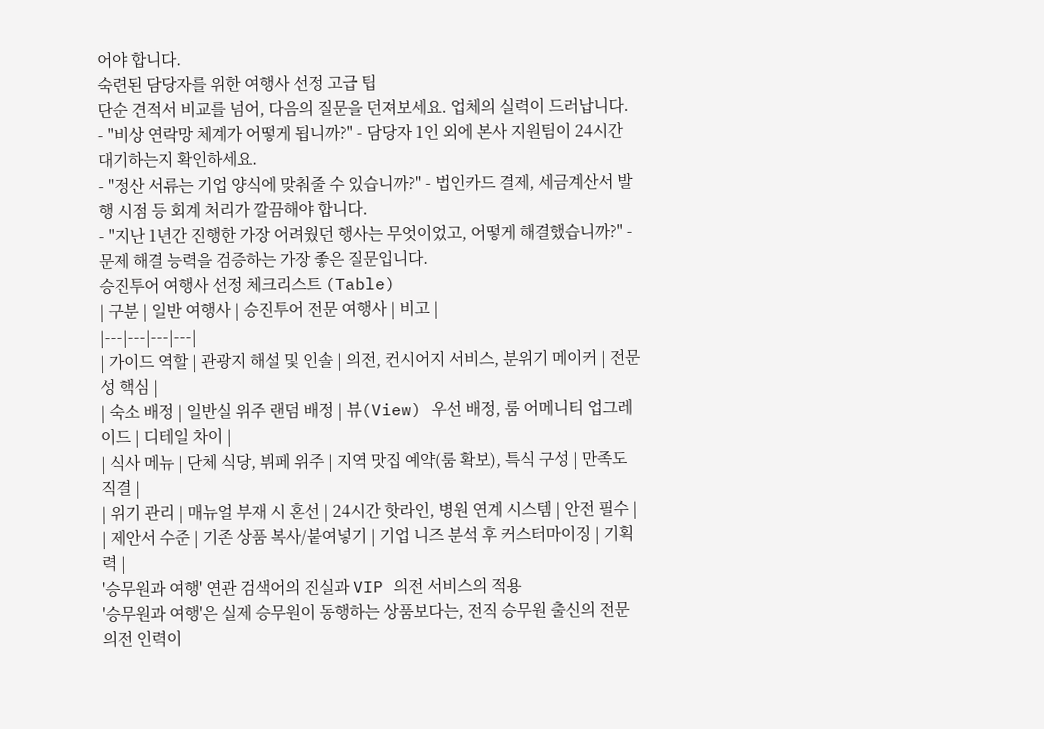어야 합니다.
숙련된 담당자를 위한 여행사 선정 고급 팁
단순 견적서 비교를 넘어, 다음의 질문을 던져보세요. 업체의 실력이 드러납니다.
- "비상 연락망 체계가 어떻게 됩니까?" - 담당자 1인 외에 본사 지원팀이 24시간 대기하는지 확인하세요.
- "정산 서류는 기업 양식에 맞춰줄 수 있습니까?" - 법인카드 결제, 세금계산서 발행 시점 등 회계 처리가 깔끔해야 합니다.
- "지난 1년간 진행한 가장 어려웠던 행사는 무엇이었고, 어떻게 해결했습니까?" - 문제 해결 능력을 검증하는 가장 좋은 질문입니다.
승진투어 여행사 선정 체크리스트 (Table)
| 구분 | 일반 여행사 | 승진투어 전문 여행사 | 비고 |
|---|---|---|---|
| 가이드 역할 | 관광지 해설 및 인솔 | 의전, 컨시어지 서비스, 분위기 메이커 | 전문성 핵심 |
| 숙소 배정 | 일반실 위주 랜덤 배정 | 뷰(View) 우선 배정, 룸 어메니티 업그레이드 | 디테일 차이 |
| 식사 메뉴 | 단체 식당, 뷔페 위주 | 지역 맛집 예약(룸 확보), 특식 구성 | 만족도 직결 |
| 위기 관리 | 매뉴얼 부재 시 혼선 | 24시간 핫라인, 병원 연계 시스템 | 안전 필수 |
| 제안서 수준 | 기존 상품 복사/붙여넣기 | 기업 니즈 분석 후 커스터마이징 | 기획력 |
'승무원과 여행' 연관 검색어의 진실과 VIP 의전 서비스의 적용
'승무원과 여행'은 실제 승무원이 동행하는 상품보다는, 전직 승무원 출신의 전문 의전 인력이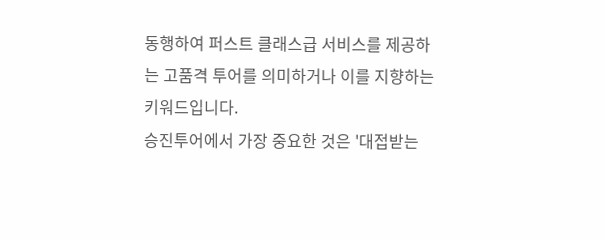동행하여 퍼스트 클래스급 서비스를 제공하는 고품격 투어를 의미하거나 이를 지향하는 키워드입니다.
승진투어에서 가장 중요한 것은 '대접받는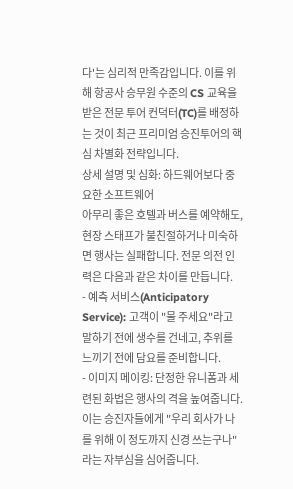다'는 심리적 만족감입니다. 이를 위해 항공사 승무원 수준의 CS 교육을 받은 전문 투어 컨덕터(TC)를 배정하는 것이 최근 프리미엄 승진투어의 핵심 차별화 전략입니다.
상세 설명 및 심화: 하드웨어보다 중요한 소프트웨어
아무리 좋은 호텔과 버스를 예약해도, 현장 스태프가 불친절하거나 미숙하면 행사는 실패합니다. 전문 의전 인력은 다음과 같은 차이를 만듭니다.
- 예측 서비스(Anticipatory Service): 고객이 "물 주세요"라고 말하기 전에 생수를 건네고, 추위를 느끼기 전에 담요를 준비합니다.
- 이미지 메이킹: 단정한 유니폼과 세련된 화법은 행사의 격을 높여줍니다. 이는 승진자들에게 "우리 회사가 나를 위해 이 정도까지 신경 쓰는구나"라는 자부심을 심어줍니다.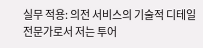실무 적용: 의전 서비스의 기술적 디테일
전문가로서 저는 투어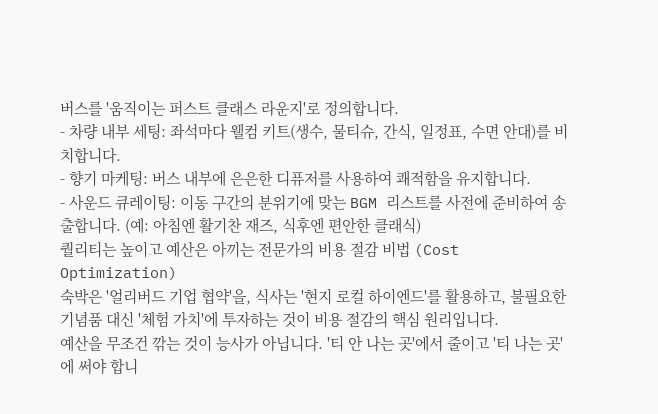버스를 '움직이는 퍼스트 클래스 라운지'로 정의합니다.
- 차량 내부 세팅: 좌석마다 웰컴 키트(생수, 물티슈, 간식, 일정표, 수면 안대)를 비치합니다.
- 향기 마케팅: 버스 내부에 은은한 디퓨저를 사용하여 쾌적함을 유지합니다.
- 사운드 큐레이팅: 이동 구간의 분위기에 맞는 BGM 리스트를 사전에 준비하여 송출합니다. (예: 아침엔 활기찬 재즈, 식후엔 편안한 클래식)
퀄리티는 높이고 예산은 아끼는 전문가의 비용 절감 비법 (Cost Optimization)
숙박은 '얼리버드 기업 협약'을, 식사는 '현지 로컬 하이엔드'를 활용하고, 불필요한 기념품 대신 '체험 가치'에 투자하는 것이 비용 절감의 핵심 원리입니다.
예산을 무조건 깎는 것이 능사가 아닙니다. '티 안 나는 곳'에서 줄이고 '티 나는 곳'에 써야 합니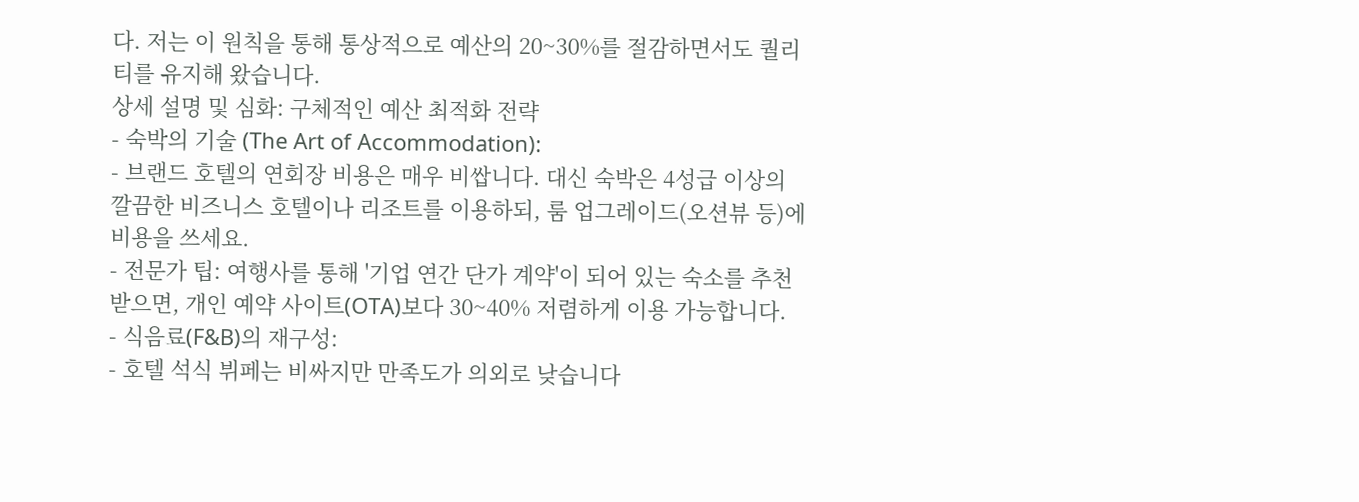다. 저는 이 원칙을 통해 통상적으로 예산의 20~30%를 절감하면서도 퀄리티를 유지해 왔습니다.
상세 설명 및 심화: 구체적인 예산 최적화 전략
- 숙박의 기술 (The Art of Accommodation):
- 브랜드 호텔의 연회장 비용은 매우 비쌉니다. 대신 숙박은 4성급 이상의 깔끔한 비즈니스 호텔이나 리조트를 이용하되, 룸 업그레이드(오션뷰 등)에 비용을 쓰세요.
- 전문가 팁: 여행사를 통해 '기업 연간 단가 계약'이 되어 있는 숙소를 추천받으면, 개인 예약 사이트(OTA)보다 30~40% 저렴하게 이용 가능합니다.
- 식음료(F&B)의 재구성:
- 호텔 석식 뷔페는 비싸지만 만족도가 의외로 낮습니다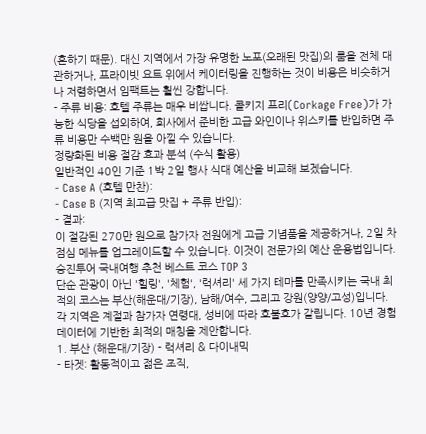(흔하기 때문). 대신 지역에서 가장 유명한 노포(오래된 맛집)의 룸을 전체 대관하거나, 프라이빗 요트 위에서 케이터링을 진행하는 것이 비용은 비슷하거나 저렴하면서 임팩트는 훨씬 강합니다.
- 주류 비용: 호텔 주류는 매우 비쌉니다. 콜키지 프리(Corkage Free)가 가능한 식당을 섭외하여, 회사에서 준비한 고급 와인이나 위스키를 반입하면 주류 비용만 수백만 원을 아낄 수 있습니다.
정량화된 비용 절감 효과 분석 (수식 활용)
일반적인 40인 기준 1박 2일 행사 식대 예산을 비교해 보겠습니다.
- Case A (호텔 만찬):
- Case B (지역 최고급 맛집 + 주류 반입):
- 결과:
이 절감된 270만 원으로 참가자 전원에게 고급 기념품을 제공하거나, 2일 차 점심 메뉴를 업그레이드할 수 있습니다. 이것이 전문가의 예산 운용법입니다.
승진투어 국내여행 추천 베스트 코스 TOP 3
단순 관광이 아닌 '힐링', '체험', '럭셔리' 세 가지 테마를 만족시키는 국내 최적의 코스는 부산(해운대/기장), 남해/여수, 그리고 강원(양양/고성)입니다.
각 지역은 계절과 참가자 연령대, 성비에 따라 호불호가 갈립니다. 10년 경험 데이터에 기반한 최적의 매칭을 제안합니다.
1. 부산 (해운대/기장) - 럭셔리 & 다이내믹
- 타겟: 활동적이고 젊은 조직,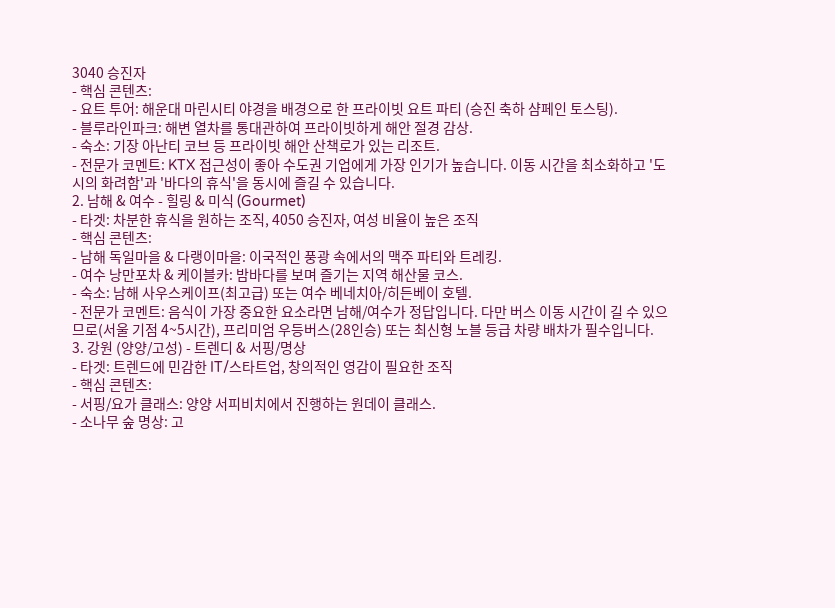3040 승진자
- 핵심 콘텐츠:
- 요트 투어: 해운대 마린시티 야경을 배경으로 한 프라이빗 요트 파티 (승진 축하 샴페인 토스팅).
- 블루라인파크: 해변 열차를 통대관하여 프라이빗하게 해안 절경 감상.
- 숙소: 기장 아난티 코브 등 프라이빗 해안 산책로가 있는 리조트.
- 전문가 코멘트: KTX 접근성이 좋아 수도권 기업에게 가장 인기가 높습니다. 이동 시간을 최소화하고 '도시의 화려함'과 '바다의 휴식'을 동시에 즐길 수 있습니다.
2. 남해 & 여수 - 힐링 & 미식 (Gourmet)
- 타겟: 차분한 휴식을 원하는 조직, 4050 승진자, 여성 비율이 높은 조직
- 핵심 콘텐츠:
- 남해 독일마을 & 다랭이마을: 이국적인 풍광 속에서의 맥주 파티와 트레킹.
- 여수 낭만포차 & 케이블카: 밤바다를 보며 즐기는 지역 해산물 코스.
- 숙소: 남해 사우스케이프(최고급) 또는 여수 베네치아/히든베이 호텔.
- 전문가 코멘트: 음식이 가장 중요한 요소라면 남해/여수가 정답입니다. 다만 버스 이동 시간이 길 수 있으므로(서울 기점 4~5시간), 프리미엄 우등버스(28인승) 또는 최신형 노블 등급 차량 배차가 필수입니다.
3. 강원 (양양/고성) - 트렌디 & 서핑/명상
- 타겟: 트렌드에 민감한 IT/스타트업, 창의적인 영감이 필요한 조직
- 핵심 콘텐츠:
- 서핑/요가 클래스: 양양 서피비치에서 진행하는 원데이 클래스.
- 소나무 숲 명상: 고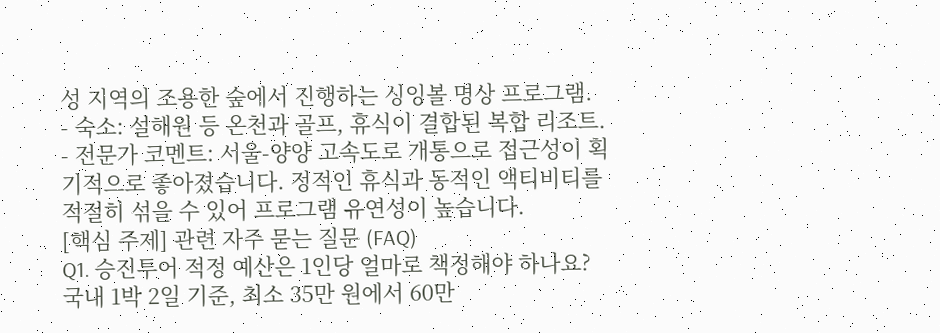성 지역의 조용한 숲에서 진행하는 싱잉볼 명상 프로그램.
- 숙소: 설해원 등 온천과 골프, 휴식이 결합된 복합 리조트.
- 전문가 코멘트: 서울-양양 고속도로 개통으로 접근성이 획기적으로 좋아졌습니다. 정적인 휴식과 동적인 액티비티를 적절히 섞을 수 있어 프로그램 유연성이 높습니다.
[핵심 주제] 관련 자주 묻는 질문 (FAQ)
Q1. 승진투어 적정 예산은 1인당 얼마로 책정해야 하나요?
국내 1박 2일 기준, 최소 35만 원에서 60만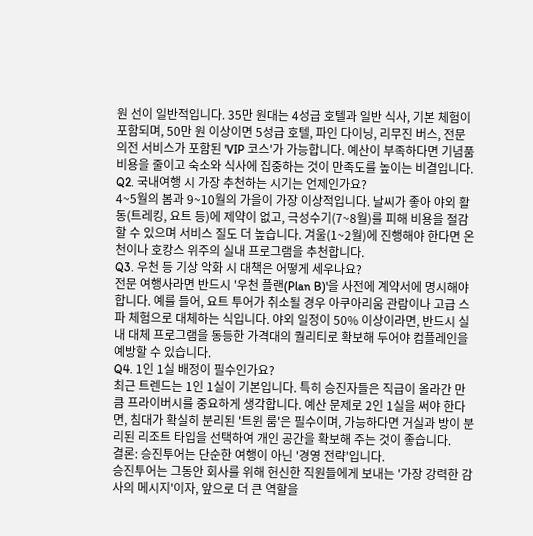원 선이 일반적입니다. 35만 원대는 4성급 호텔과 일반 식사, 기본 체험이 포함되며, 50만 원 이상이면 5성급 호텔, 파인 다이닝, 리무진 버스, 전문 의전 서비스가 포함된 'VIP 코스'가 가능합니다. 예산이 부족하다면 기념품 비용을 줄이고 숙소와 식사에 집중하는 것이 만족도를 높이는 비결입니다.
Q2. 국내여행 시 가장 추천하는 시기는 언제인가요?
4~5월의 봄과 9~10월의 가을이 가장 이상적입니다. 날씨가 좋아 야외 활동(트레킹, 요트 등)에 제약이 없고, 극성수기(7~8월)를 피해 비용을 절감할 수 있으며 서비스 질도 더 높습니다. 겨울(1~2월)에 진행해야 한다면 온천이나 호캉스 위주의 실내 프로그램을 추천합니다.
Q3. 우천 등 기상 악화 시 대책은 어떻게 세우나요?
전문 여행사라면 반드시 '우천 플랜(Plan B)'을 사전에 계약서에 명시해야 합니다. 예를 들어, 요트 투어가 취소될 경우 아쿠아리움 관람이나 고급 스파 체험으로 대체하는 식입니다. 야외 일정이 50% 이상이라면, 반드시 실내 대체 프로그램을 동등한 가격대의 퀄리티로 확보해 두어야 컴플레인을 예방할 수 있습니다.
Q4. 1인 1실 배정이 필수인가요?
최근 트렌드는 1인 1실이 기본입니다. 특히 승진자들은 직급이 올라간 만큼 프라이버시를 중요하게 생각합니다. 예산 문제로 2인 1실을 써야 한다면, 침대가 확실히 분리된 '트윈 룸'은 필수이며, 가능하다면 거실과 방이 분리된 리조트 타입을 선택하여 개인 공간을 확보해 주는 것이 좋습니다.
결론: 승진투어는 단순한 여행이 아닌 '경영 전략'입니다.
승진투어는 그동안 회사를 위해 헌신한 직원들에게 보내는 '가장 강력한 감사의 메시지'이자, 앞으로 더 큰 역할을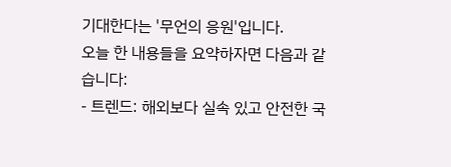기대한다는 '무언의 응원'입니다.
오늘 한 내용들을 요약하자면 다음과 같습니다:
- 트렌드: 해외보다 실속 있고 안전한 국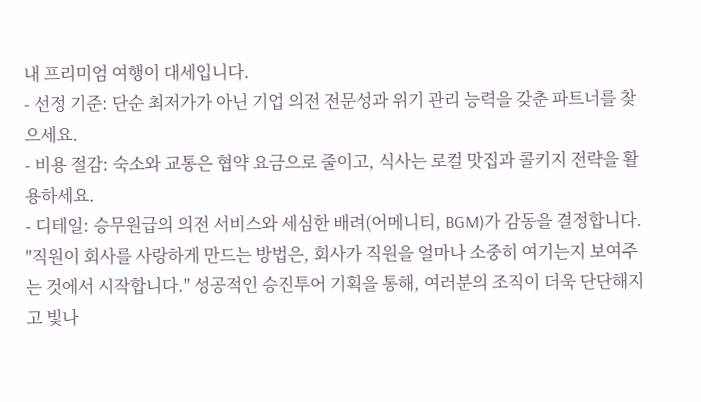내 프리미엄 여행이 대세입니다.
- 선정 기준: 단순 최저가가 아닌 기업 의전 전문성과 위기 관리 능력을 갖춘 파트너를 찾으세요.
- 비용 절감: 숙소와 교통은 협약 요금으로 줄이고, 식사는 로컬 맛집과 콜키지 전략을 활용하세요.
- 디테일: 승무원급의 의전 서비스와 세심한 배려(어메니티, BGM)가 감동을 결정합니다.
"직원이 회사를 사랑하게 만드는 방법은, 회사가 직원을 얼마나 소중히 여기는지 보여주는 것에서 시작합니다." 성공적인 승진투어 기획을 통해, 여러분의 조직이 더욱 단단해지고 빛나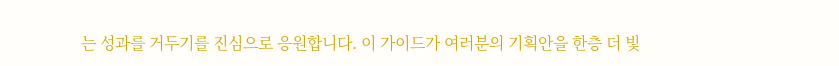는 성과를 거두기를 진심으로 응원합니다. 이 가이드가 여러분의 기획안을 한층 더 빛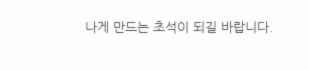나게 만드는 초석이 되길 바랍니다.